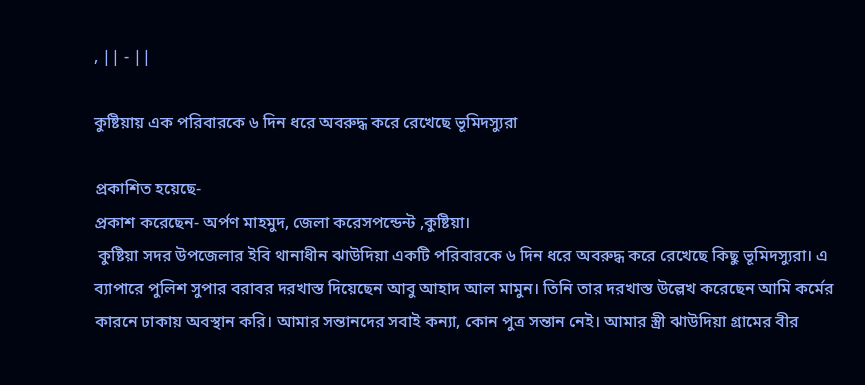, || - ||

কুষ্টিয়ায় এক পরিবারকে ৬ দিন ধরে অবরুদ্ধ করে রেখেছে ভূমিদস্যুরা

প্রকাশিত হয়েছে-
প্রকাশ করেছেন- অর্পণ মাহমুদ, জেলা করেসপন্ডেন্ট ,কুষ্টিয়া।
 কুষ্টিয়া সদর উপজেলার ইবি থানাধীন ঝাউদিয়া একটি পরিবারকে ৬ দিন ধরে অবরুদ্ধ করে রেখেছে কিছু ভূমিদস্যুরা। এ ব্যাপারে পুলিশ সুপার বরাবর দরখাস্ত দিয়েছেন আবু আহাদ আল মামুন। তিনি তার দরখাস্ত উল্লেখ করেছেন আমি কর্মের কারনে ঢাকায় অবস্থান করি। আমার সন্তানদের সবাই কন্যা, কোন পুত্র সন্তান নেই। আমার স্ত্রী ঝাউদিয়া গ্রামের বীর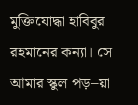মুক্তিযোদ্ধা হাবিবুর রহমানের কন্যা। সে আমার স্কুল পড়–য়া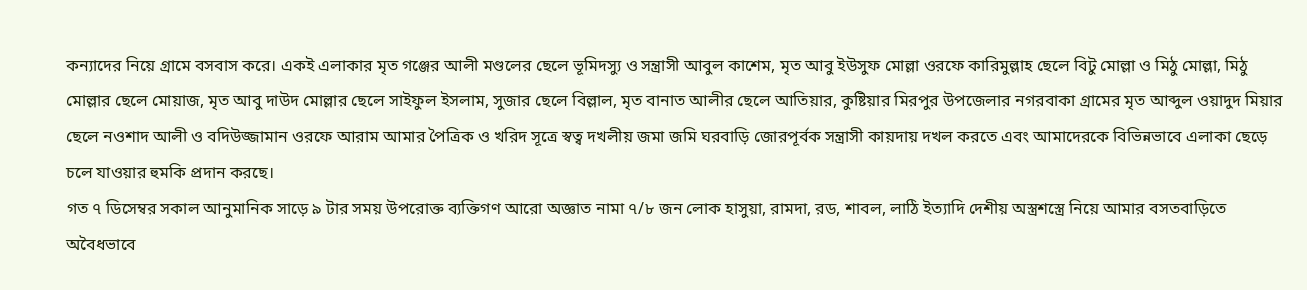কন্যাদের নিয়ে গ্রামে বসবাস করে। একই এলাকার মৃত গঞ্জের আলী মণ্ডলের ছেলে ভূমিদস্যু ও সন্ত্রাসী আবুল কাশেম, মৃত আবু ইউসুফ মোল্লা ওরফে কারিমুল্লাহ ছেলে বিটু মোল্লা ও মিঠু মোল্লা, মিঠু মোল্লার ছেলে মোয়াজ, মৃত আবু দাউদ মোল্লার ছেলে সাইফুল ইসলাম, সুজার ছেলে বিল্লাল, মৃত বানাত আলীর ছেলে আতিয়ার, কুষ্টিয়ার মিরপুর উপজেলার নগরবাকা গ্রামের মৃত আব্দুল ওয়াদুদ মিয়ার ছেলে নওশাদ আলী ও বদিউজ্জামান ওরফে আরাম আমার পৈত্রিক ও খরিদ সূত্রে স্বত্ব দখলীয় জমা জমি ঘরবাড়ি জোরপূর্বক সন্ত্রাসী কায়দায় দখল করতে এবং আমাদেরকে বিভিন্নভাবে এলাকা ছেড়ে চলে যাওয়ার হুমকি প্রদান করছে।
গত ৭ ডিসেম্বর সকাল আনুমানিক সাড়ে ৯ টার সময় উপরোক্ত ব্যক্তিগণ আরো অজ্ঞাত নামা ৭/৮ জন লোক হাসুয়া, রামদা, রড, শাবল, লাঠি ইত্যাদি দেশীয় অস্ত্রশস্ত্রে নিয়ে আমার বসতবাড়িতে অবৈধভাবে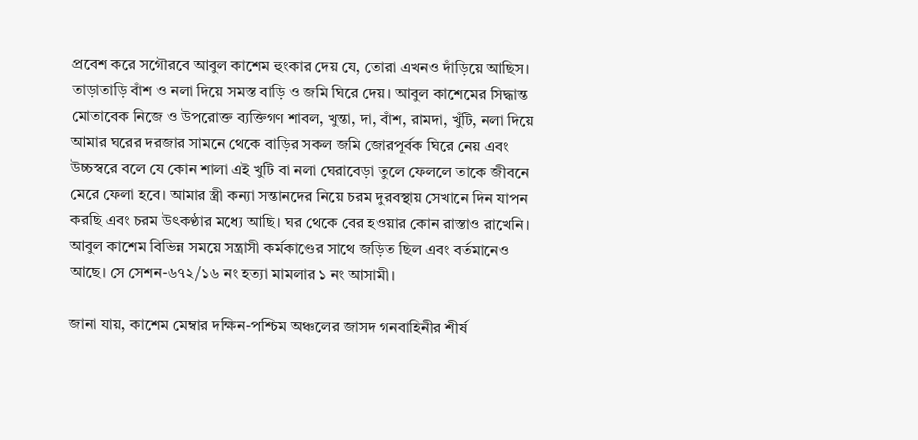প্রবেশ করে সগৌরবে আবুল কাশেম হুংকার দেয় যে, তোরা এখনও দাঁড়িয়ে আছিস। তাড়াতাড়ি বাঁশ ও নলা দিয়ে সমস্ত বাড়ি ও জমি ঘিরে দেয়। আবুল কাশেমের সিদ্ধান্ত মোতাবেক নিজে ও উপরোক্ত ব্যক্তিগণ শাবল, খুন্তা, দা, বাঁশ, রামদা, খুঁটি, নলা দিয়ে আমার ঘরের দরজার সামনে থেকে বাড়ির সকল জমি জোরপূর্বক ঘিরে নেয় এবং উচ্চস্বরে বলে যে কোন শালা এই খুটি বা নলা ঘেরাবেড়া তুলে ফেললে তাকে জীবনে মেরে ফেলা হবে। আমার স্ত্রী কন্যা সন্তানদের নিয়ে চরম দুরবস্থায় সেখানে দিন যাপন করছি এবং চরম উৎকণ্ঠার মধ্যে আছি। ঘর থেকে বের হওয়ার কোন রাস্তাও রাখেনি। আবুল কাশেম বিভিন্ন সময়ে সন্ত্রাসী কর্মকাণ্ডের সাথে জড়িত ছিল এবং বর্তমানেও আছে। সে সেশন-৬৭২/১৬ নং হত্যা মামলার ১ নং আসামী।

জানা যায়, কাশেম মেম্বার দক্ষিন-পশ্চিম অঞ্চলের জাসদ গনবাহিনীর শীর্ষ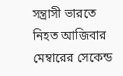সন্ত্রাসী ভারতে নিহত আজিবার মেম্বারের সেকেন্ড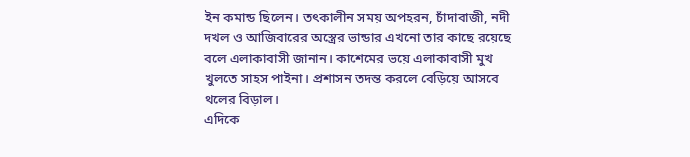ইন কমান্ড ছিলেন। তৎকালীন সময় অপহরন, চাঁদাবাজী, নদী দখল ও আজিবারের অস্ত্রের ভান্ডার এখনো তার কাছে রয়েছে বলে এলাকাবাসী জানান। কাশেমের ভয়ে এলাকাবাসী মুখ খুলতে সাহস পাইনা। প্রশাসন তদন্ত করলে বেড়িয়ে আসবে থলের বিড়াল।
এদিকে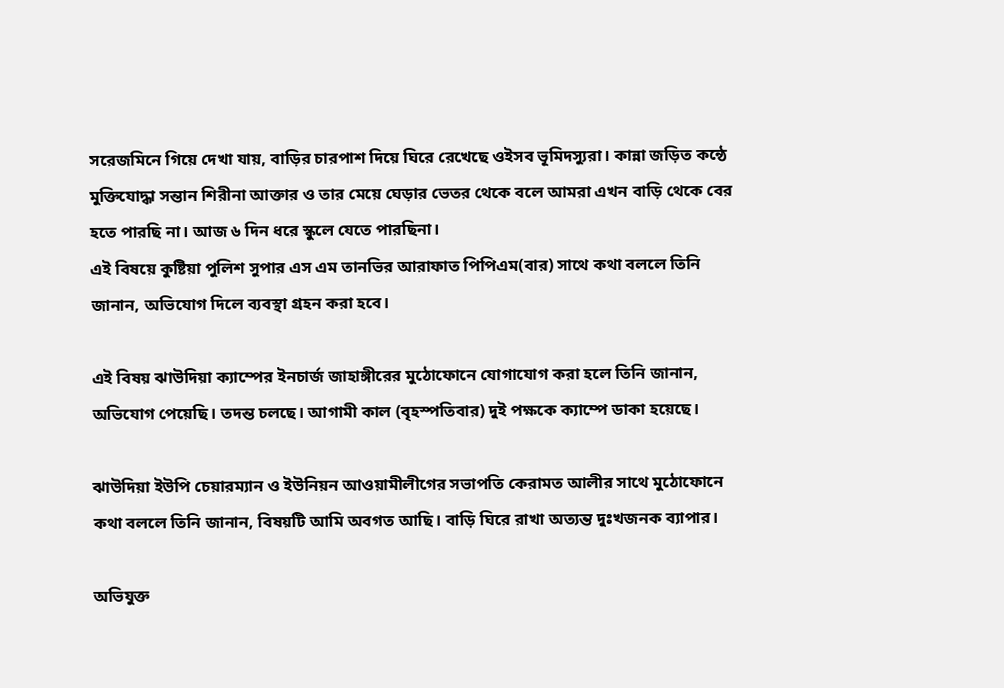সরেজমিনে গিয়ে দেখা যায়, বাড়ির চারপাশ দিয়ে ঘিরে রেখেছে ওইসব ভূমিদস্যুরা। কান্না জড়িত কন্ঠে মুক্তিযোদ্ধা সন্তান শিরীনা আক্তার ও তার মেয়ে ঘেড়ার ভেতর থেকে বলে আমরা এখন বাড়ি থেকে বের হতে পারছি না। আজ ৬ দিন ধরে স্কুলে যেতে পারছিনা।
এই বিষয়ে কুষ্টিয়া পুলিশ সুপার এস এম তানভির আরাফাত পিপিএম(বার) সাথে কথা বললে তিনি জানান, অভিযোগ দিলে ব্যবস্থা গ্রহন করা হবে।

এই বিষয় ঝাউদিয়া ক্যাম্পের ইনচার্জ জাহাঙ্গীরের মুঠোফোনে যোগাযোগ করা হলে তিনি জানান, অভিযোগ পেয়েছি। তদন্ত চলছে। আগামী কাল (বৃহস্পতিবার) দুই পক্ষকে ক্যাম্পে ডাকা হয়েছে।

ঝাউদিয়া ইউপি চেয়ারম্যান ও ইউনিয়ন আওয়ামীলীগের সভাপতি কেরামত আলীর সাথে মুঠোফোনে কথা বললে তিনি জানান, বিষয়টি আমি অবগত আছি। বাড়ি ঘিরে রাখা অত্যন্ত দুঃখজনক ব্যাপার।

অভিযুক্ত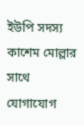ইউপি সদস্য কাশেম মোল্লার সাথে যোগাযোগ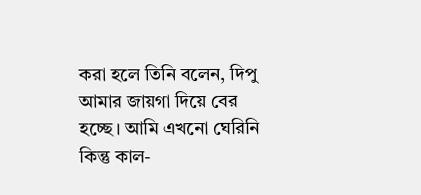করা হলে তিনি বলেন, দিপু আমার জায়গা দিয়ে বের হচ্ছে। আমি এখনো ঘেরিনি কিন্তু কাল-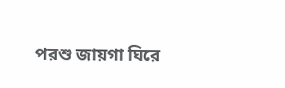পরশু জায়গা ঘিরে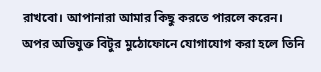রাখবো। আপানারা আমার কিছু করতে পারলে করেন।
অপর অভিযুক্ত বিটুর মুঠোফোনে যোগাযোগ করা হলে তিনি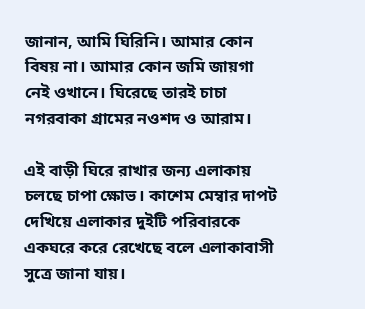জানান, আমি ঘিরিনি। আমার কোন বিষয় না। আমার কোন জমি জায়গা নেই ওখানে। ঘিরেছে তারই চাচা নগরবাকা গ্রামের নওশদ ও আরাম।

এই বাড়ী ঘিরে রাখার জন্য এলাকায় চলছে চাপা ক্ষোভ। কাশেম মেম্বার দাপট দেখিয়ে এলাকার দুইটি পরিবারকে একঘরে করে রেখেছে বলে এলাকাবাসী সুত্রে জানা যায়।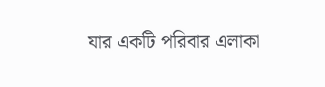যার একটি পরিবার এলাকা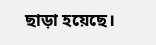ছাড়া হয়েছে।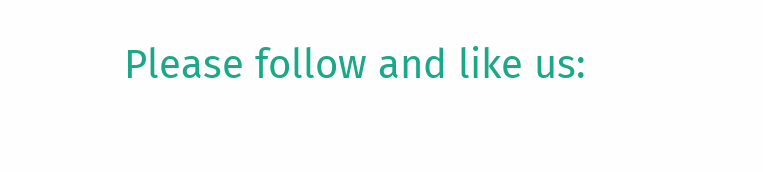Please follow and like us: